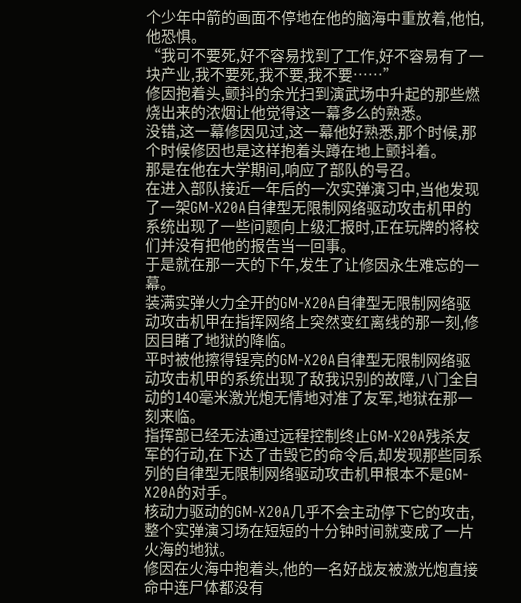个少年中箭的画面不停地在他的脑海中重放着,他怕,他恐惧。
“我可不要死,好不容易找到了工作,好不容易有了一块产业,我不要死,我不要,我不要……”
修因抱着头,颤抖的余光扫到演武场中升起的那些燃烧出来的浓烟让他觉得这一幕多么的熟悉。
没错,这一幕修因见过,这一幕他好熟悉,那个时候,那个时候修因也是这样抱着头蹲在地上颤抖着。
那是在他在大学期间,响应了部队的号召。
在进入部队接近一年后的一次实弹演习中,当他发现了一架GM-X20A自律型无限制网络驱动攻击机甲的系统出现了一些问题向上级汇报时,正在玩牌的将校们并没有把他的报告当一回事。
于是就在那一天的下午,发生了让修因永生难忘的一幕。
装满实弹火力全开的GM-X20A自律型无限制网络驱动攻击机甲在指挥网络上突然变红离线的那一刻,修因目睹了地狱的降临。
平时被他擦得锃亮的GM-X20A自律型无限制网络驱动攻击机甲的系统出现了敌我识别的故障,八门全自动的140毫米激光炮无情地对准了友军,地狱在那一刻来临。
指挥部已经无法通过远程控制终止GM-X20A残杀友军的行动,在下达了击毁它的命令后,却发现那些同系列的自律型无限制网络驱动攻击机甲根本不是GM-X20A的对手。
核动力驱动的GM-X20A几乎不会主动停下它的攻击,整个实弹演习场在短短的十分钟时间就变成了一片火海的地狱。
修因在火海中抱着头,他的一名好战友被激光炮直接命中连尸体都没有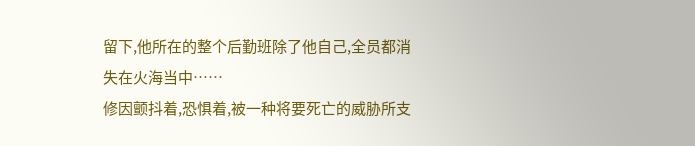留下,他所在的整个后勤班除了他自己,全员都消失在火海当中……
修因颤抖着,恐惧着,被一种将要死亡的威胁所支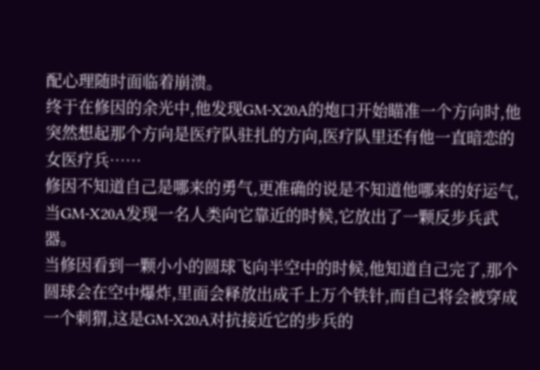配心理随时面临着崩溃。
终于在修因的余光中,他发现GM-X20A的炮口开始瞄准一个方向时,他突然想起那个方向是医疗队驻扎的方向,医疗队里还有他一直暗恋的女医疗兵……
修因不知道自己是哪来的勇气,更准确的说是不知道他哪来的好运气,当GM-X20A发现一名人类向它靠近的时候,它放出了一颗反步兵武器。
当修因看到一颗小小的圆球飞向半空中的时候,他知道自己完了,那个圆球会在空中爆炸,里面会释放出成千上万个铁针,而自己将会被穿成一个刺猬,这是GM-X20A对抗接近它的步兵的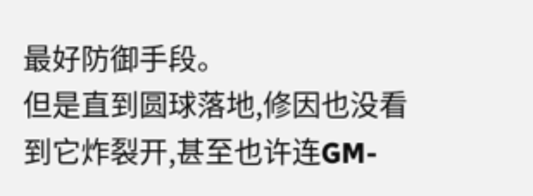最好防御手段。
但是直到圆球落地,修因也没看到它炸裂开,甚至也许连GM-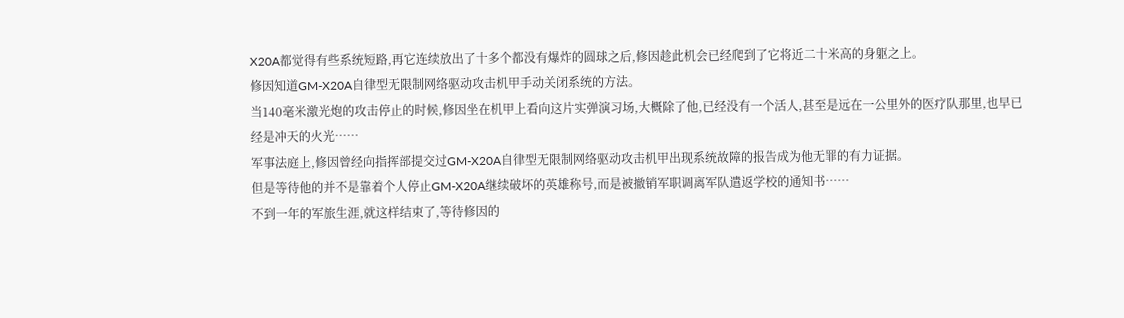X20A都觉得有些系统短路,再它连续放出了十多个都没有爆炸的圆球之后,修因趁此机会已经爬到了它将近二十米高的身躯之上。
修因知道GM-X20A自律型无限制网络驱动攻击机甲手动关闭系统的方法。
当140毫米激光炮的攻击停止的时候,修因坐在机甲上看向这片实弹演习场,大概除了他,已经没有一个活人,甚至是远在一公里外的医疗队那里,也早已经是冲天的火光……
军事法庭上,修因曾经向指挥部提交过GM-X20A自律型无限制网络驱动攻击机甲出现系统故障的报告成为他无罪的有力证据。
但是等待他的并不是靠着个人停止GM-X20A继续破坏的英雄称号,而是被撤销军职调离军队遣返学校的通知书……
不到一年的军旅生涯,就这样结束了,等待修因的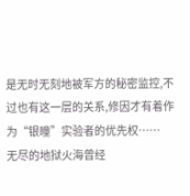是无时无刻地被军方的秘密监控,不过也有这一层的关系,修因才有着作为“银瞳”实验者的优先权……
无尽的地狱火海曾经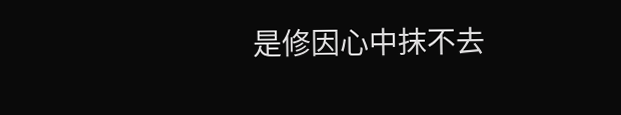是修因心中抹不去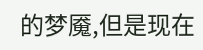的梦魇,但是现在